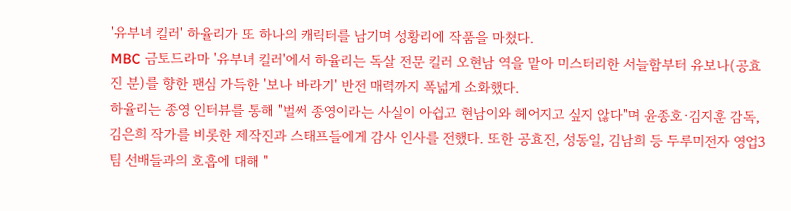'유부녀 킬러' 하율리가 또 하나의 캐릭터를 남기며 성황리에 작품을 마쳤다.
MBC 금토드라마 '유부녀 킬러'에서 하율리는 독살 전문 킬러 오현남 역을 맡아 미스터리한 서늘함부터 유보나(공효진 분)를 향한 팬심 가득한 '보나 바라기' 반전 매력까지 폭넓게 소화했다.
하율리는 종영 인터뷰를 통해 "벌써 종영이라는 사실이 아쉽고 현남이와 헤어지고 싶지 않다"며 윤종호·김지훈 감독, 김은희 작가를 비롯한 제작진과 스태프들에게 감사 인사를 전했다. 또한 공효진, 성동일, 김남희 등 두루미전자 영업3팀 선배들과의 호흡에 대해 "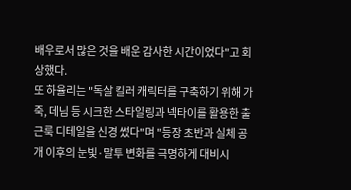배우로서 많은 것을 배운 감사한 시간이었다"고 회상했다.
또 하율리는 "독살 킬러 캐릭터를 구축하기 위해 가죽, 데님 등 시크한 스타일링과 넥타이를 활용한 출근룩 디테일을 신경 썼다"며 "등장 초반과 실체 공개 이후의 눈빛·말투 변화를 극명하게 대비시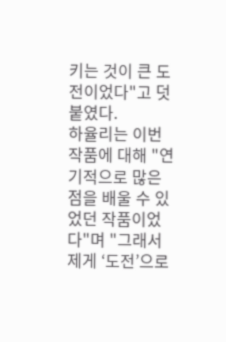키는 것이 큰 도전이었다"고 덧붙였다.
하율리는 이번 작품에 대해 "연기적으로 많은 점을 배울 수 있었던 작품이었다"며 "그래서 제게 ‘도전’으로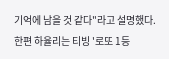기억에 남을 것 같다"라고 설명했다.
한편 하율리는 티빙 '로또 1등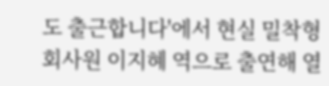도 출근합니다'에서 현실 밀착형 회사원 이지혜 역으로 출연해 열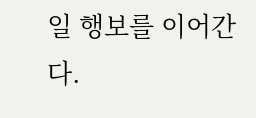일 행보를 이어간다.